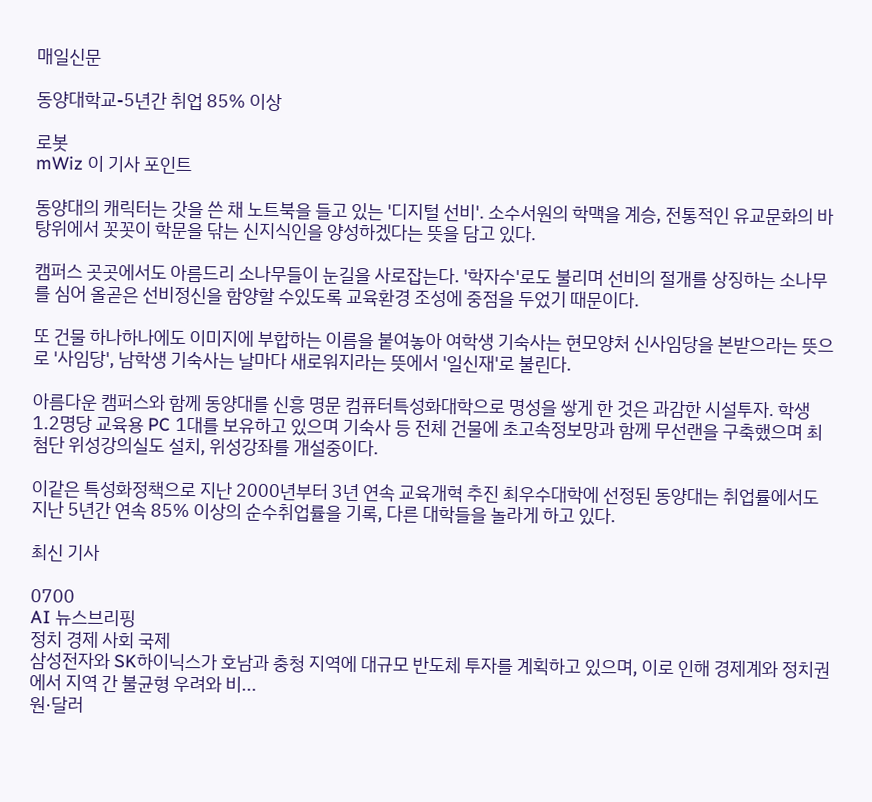매일신문

동양대학교-5년간 취업 85% 이상

로봇
mWiz 이 기사 포인트

동양대의 캐릭터는 갓을 쓴 채 노트북을 들고 있는 '디지털 선비'. 소수서원의 학맥을 계승, 전통적인 유교문화의 바탕위에서 꼿꼿이 학문을 닦는 신지식인을 양성하겠다는 뜻을 담고 있다.

캠퍼스 곳곳에서도 아름드리 소나무들이 눈길을 사로잡는다. '학자수'로도 불리며 선비의 절개를 상징하는 소나무를 심어 올곧은 선비정신을 함양할 수있도록 교육환경 조성에 중점을 두었기 때문이다.

또 건물 하나하나에도 이미지에 부합하는 이름을 붙여놓아 여학생 기숙사는 현모양처 신사임당을 본받으라는 뜻으로 '사임당', 남학생 기숙사는 날마다 새로워지라는 뜻에서 '일신재'로 불린다.

아름다운 캠퍼스와 함께 동양대를 신흥 명문 컴퓨터특성화대학으로 명성을 쌓게 한 것은 과감한 시설투자. 학생 1.2명당 교육용 PC 1대를 보유하고 있으며 기숙사 등 전체 건물에 초고속정보망과 함께 무선랜을 구축했으며 최첨단 위성강의실도 설치, 위성강좌를 개설중이다.

이같은 특성화정책으로 지난 2000년부터 3년 연속 교육개혁 추진 최우수대학에 선정된 동양대는 취업률에서도 지난 5년간 연속 85% 이상의 순수취업률을 기록, 다른 대학들을 놀라게 하고 있다.

최신 기사

0700
AI 뉴스브리핑
정치 경제 사회 국제
삼성전자와 SK하이닉스가 호남과 충청 지역에 대규모 반도체 투자를 계획하고 있으며, 이로 인해 경제계와 정치권에서 지역 간 불균형 우려와 비...
원·달러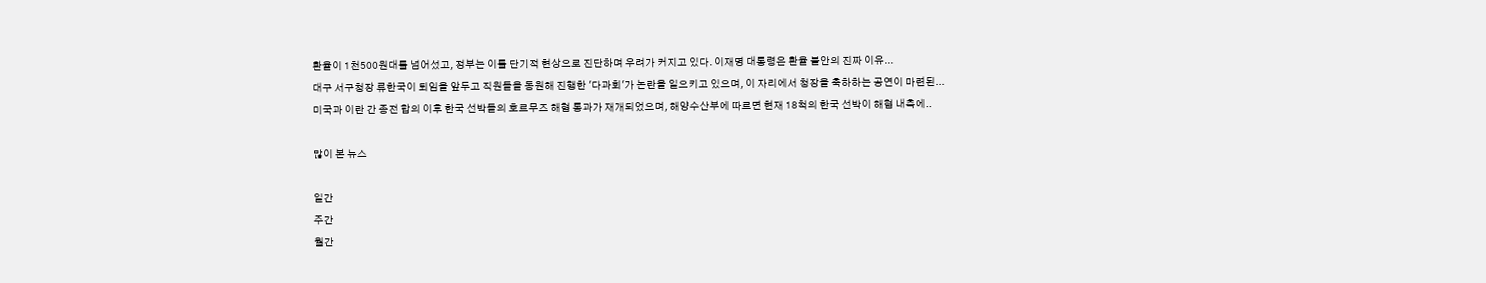환율이 1천500원대를 넘어섰고, 정부는 이를 단기적 현상으로 진단하며 우려가 커지고 있다. 이재명 대통령은 환율 불안의 진짜 이유...
대구 서구청장 류한국이 퇴임을 앞두고 직원들을 동원해 진행한 '다과회'가 논란을 일으키고 있으며, 이 자리에서 청장을 축하하는 공연이 마련된...
미국과 이란 간 종전 합의 이후 한국 선박들의 호르무즈 해협 통과가 재개되었으며, 해양수산부에 따르면 현재 18척의 한국 선박이 해협 내측에..

많이 본 뉴스

일간
주간
월간